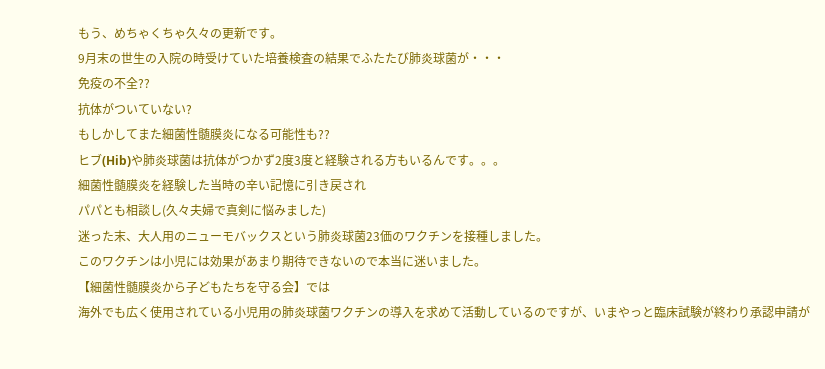もう、めちゃくちゃ久々の更新です。
9月末の世生の入院の時受けていた培養検査の結果でふたたび肺炎球菌が・・・
免疫の不全??
抗体がついていない?
もしかしてまた細菌性髄膜炎になる可能性も??
ヒブ(Hib)や肺炎球菌は抗体がつかず2度3度と経験される方もいるんです。。。
細菌性髄膜炎を経験した当時の辛い記憶に引き戻され
パパとも相談し(久々夫婦で真剣に悩みました)
迷った末、大人用のニューモバックスという肺炎球菌23価のワクチンを接種しました。
このワクチンは小児には効果があまり期待できないので本当に迷いました。
【細菌性髄膜炎から子どもたちを守る会】では
海外でも広く使用されている小児用の肺炎球菌ワクチンの導入を求めて活動しているのですが、いまやっと臨床試験が終わり承認申請が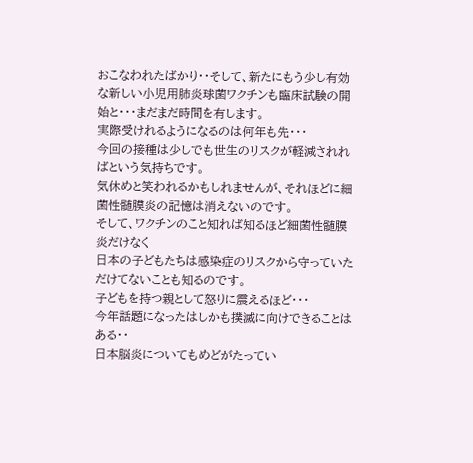おこなわれたばかり・・そして、新たにもう少し有効な新しい小児用肺炎球菌ワクチンも臨床試験の開始と・・・まだまだ時間を有します。
実際受けれるようになるのは何年も先・・・
今回の接種は少しでも世生のリスクが軽減されればという気持ちです。
気休めと笑われるかもしれませんが、それほどに細菌性髄膜炎の記憶は消えないのです。
そして、ワクチンのこと知れば知るほど細菌性髄膜炎だけなく
日本の子どもたちは感染症のリスクから守っていただけてないことも知るのです。
子どもを持つ親として怒りに震えるほど・・・
今年話題になったはしかも撲滅に向けできることはある・・
日本脳炎についてもめどがたってい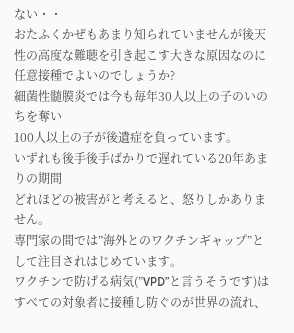ない・・
おたふくかぜもあまり知られていませんが後天性の高度な難聴を引き起こす大きな原因なのに任意接種でよいのでしょうか?
細菌性髄膜炎では今も毎年30人以上の子のいのちを奪い
100人以上の子が後遺症を負っています。
いずれも後手後手ばかりで遅れている20年あまりの期間
どれほどの被害がと考えると、怒りしかありません。
専門家の間では”海外とのワクチンギャップ”として注目されはじめています。
ワクチンで防げる病気(”VPD”と言うそうです)はすべての対象者に接種し防ぐのが世界の流れ、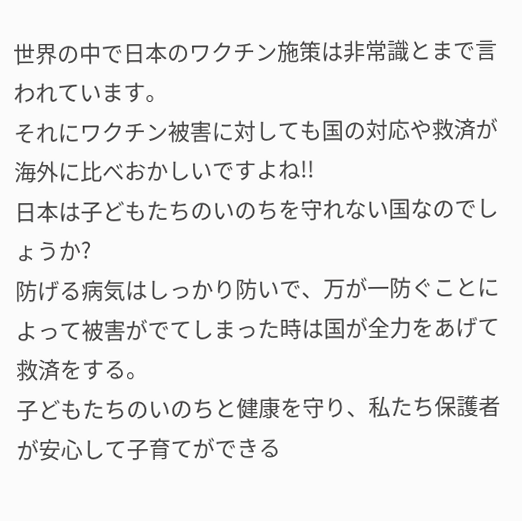世界の中で日本のワクチン施策は非常識とまで言われています。
それにワクチン被害に対しても国の対応や救済が海外に比べおかしいですよね!!
日本は子どもたちのいのちを守れない国なのでしょうか?
防げる病気はしっかり防いで、万が一防ぐことによって被害がでてしまった時は国が全力をあげて救済をする。
子どもたちのいのちと健康を守り、私たち保護者が安心して子育てができる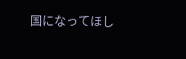国になってほし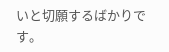いと切願するばかりです。